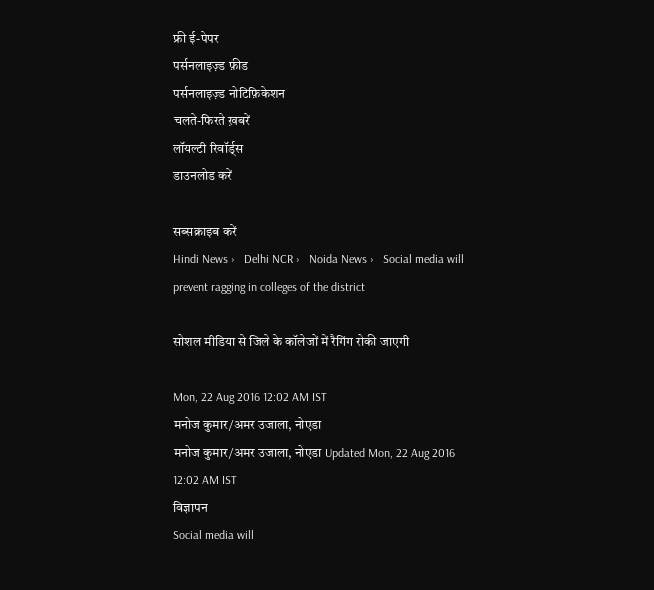फ्री ई-पेपर
पर्सनलाइज़्ड फ़ीड
पर्सनलाइज़्ड नोटिफ़िकेशन
चलते-फिरते ख़बरें
लॉयल्टी रिवॉर्ड्स
डाउनलोड करें

सब्सक्राइब करें
Hindi News ›   Delhi NCR ›   Noida News ›   Social media will prevent ragging in colleges of the district

सोशल मीडिया से जिले के कॉलेजों में रैगिंग रोकी जाएगी

Mon, 22 Aug 2016 12:02 AM IST
मनोज कुमार/अमर उजाला, नोएडा
मनोज कुमार/अमर उजाला, नोएडा Updated Mon, 22 Aug 2016 12:02 AM IST
विज्ञापन
Social media will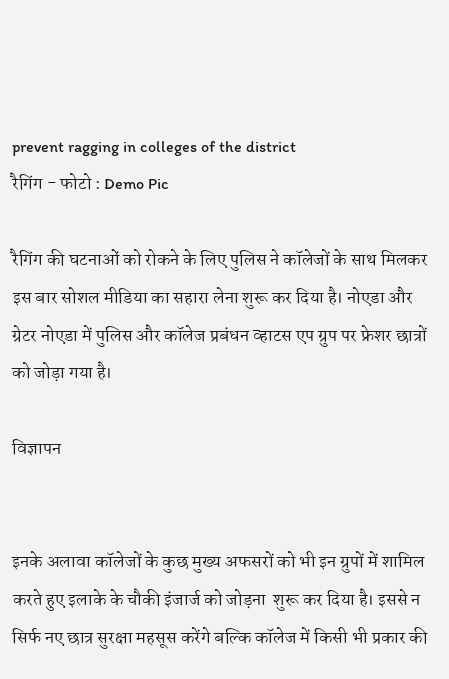prevent ragging in colleges of the district
रै‌‌गिंग - फोटो : Demo Pic

रैगिंग की घटनाओं को रोकने के लिए पुलिस ने कॉलेजों के साथ मिलकर इस बार सोशल मीडिया का सहारा लेना शुरू कर दिया है। नोएडा और ग्रेटर नोएडा में पुलिस और कॉलेज प्रबंधन व्हाटस एप ग्रुप पर फ्रेशर छात्रों को जोड़ा गया है।

विज्ञापन


इनके अलावा कॉलेजों के कुछ मुख्य अफसरों को भी इन ग्रुपों में शामिल करते हुए इलाके के चौकी इंजार्ज को जोड़ना  शुरू कर दिया है। इससे न सिर्फ नए छात्र सुरक्षा महसूस करेंगे बल्कि कॉलेज में किसी भी प्रकार की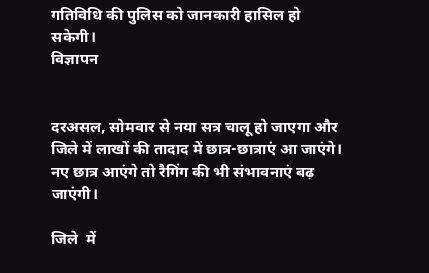गतिविधि की पुलिस को जानकारी हासिल हो सकेगी।
विज्ञापन


दरअसल, सोमवार से नया सत्र चालू हो जाएगा और जिले में लाखों की तादाद में छात्र-छात्राएं आ जाएंगे। नए छात्र आएंगे तो रैगिंग की भी संभावनाएं बढ़ जाएंगी।

जिले  में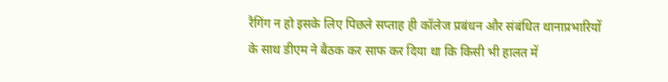रैगिंग न हो इसके लिए पिछले सप्ताह ही कॉलेज प्रबंधन और संबंधित थानाप्रभारियों के साथ डीएम ने बैठक कर साफ कर दिया था कि किसी भी हालत में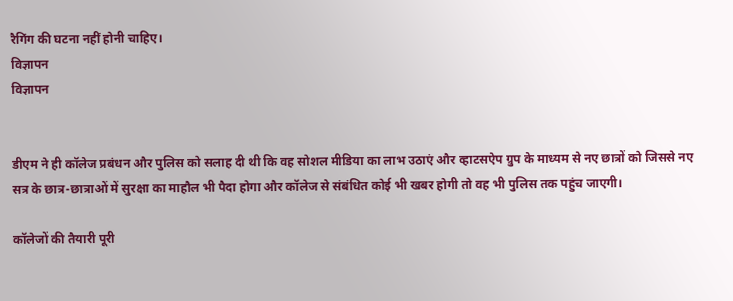रैगिंग की घटना नहीं होनी चाहिए।
विज्ञापन
विज्ञापन


डीएम ने ही कॉलेज प्रबंधन और पुलिस को सलाह दी थी कि वह सोशल मीडिया का लाभ उठाएं और व्हाटसऐप ग्रुप के माध्यम से नए छात्रों को जिससे नए सत्र के छात्र-छात्राओं में सुरक्षा का माहौल भी पैदा होगा और कॉलेज से संबंधित कोई भी खबर होगी तो वह भी पुलिस तक पहुंच जाएगी।

कॉलेजों की तैयारी पूरी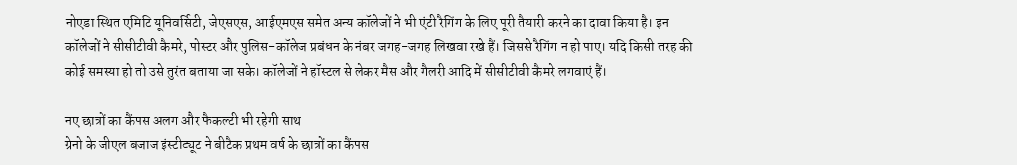नोएडा स्थित एमिटि यूनिवर्सिटी, जेएसएस, आईएमएस समेत अन्य कॉलेजों ने भी एंटी रैगिंग के लिए पूरी तैयारी करने का दावा किया है। इन कॉलेजों ने सीसीटीवी कैमरे, पोस्टर और पुलिस-कॉलेज प्रबंधन के नंबर जगह-जगह लिखवा रखे हैं। जिससे रैगिंग न हो पाए। यदि किसी तरह की कोई समस्या हो तो उसे तुरंत बताया जा सके। कॉलेजों ने हॉस्टल से लेकर मैस और गैलरी आदि में सीसीटीवी कैमरे लगवाएं हैं।

नए छात्रों का कैंपस अलग और फैकल्टी भी रहेगी साथ
ग्रेनो के जीएल बजाज इंस्टीट्यूट ने बीटैक प्रथम वर्ष के छात्रों का कैंपस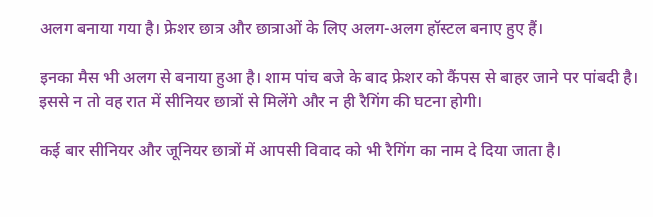अलग बनाया गया है। फ्रेशर छात्र और छात्राओं के लिए अलग-अलग हॉस्टल बनाए हुए हैं।

इनका मैस भी अलग से बनाया हुआ है। शाम पांच बजे के बाद फ्रेशर को कैंपस से बाहर जाने पर पांबदी है। इससे न तो वह रात में सीनियर छात्रों से मिलेंगे और न ही रैगिंग की घटना होगी।

कई बार सीनियर और जूनियर छात्रों में आपसी विवाद को भी रैगिंग का नाम दे दिया जाता है।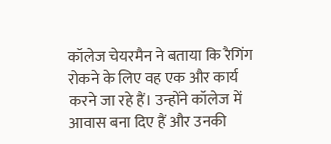कॉलेज चेयरमैन ने बताया कि रैगिंग रोकने के लिए वह एक और कार्य करने जा रहे हैं। उन्होंने कॉलेज में आवास बना दिए हैं और उनकी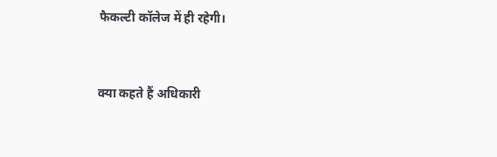फैकल्टी कॉलेज में ही रहेगी।


क्या कहते हैं अधिकारी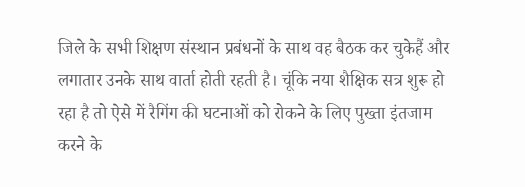जिले के सभी शिक्षण संस्थान प्रबंधनों के साथ वह बैठक कर चुकेहैं और लगातार उनके साथ वार्ता होती रहती है। चूंकि नया शैक्षिक सत्र शुरू हो रहा है तो ऐसे में रैगिंग की घटनाओं को रोकने के लिए पुख्ता इंतजाम करने के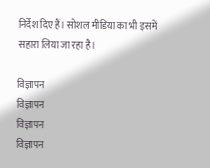निर्देश दिए हैं। सोशल मीडिया का भी इसमें सहारा लिया जा रहा है।

विज्ञापन
विज्ञापन
विज्ञापन
विज्ञापन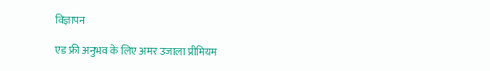विज्ञापन

एड फ्री अनुभव के लिए अमर उजाला प्रीमियम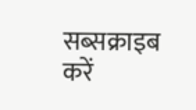सब्सक्राइब करें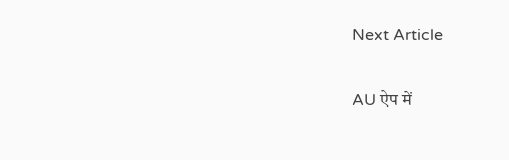Next Article

AU ऐप में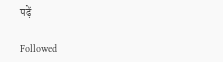पढ़ें

Followed